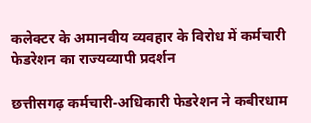कलेक्टर के अमानवीय व्यवहार के विरोध में कर्मचारी फेडरेशन का राज्यव्यापी प्रदर्शन

छत्तीसगढ़ कर्मचारी-अधिकारी फेडरेशन ने कबीरधाम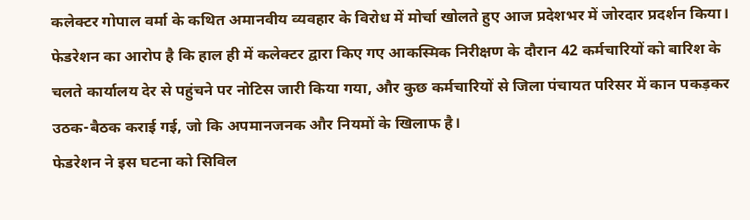कलेक्टर गोपाल वर्मा के कथित अमानवीय व्यवहार के विरोध में मोर्चा खोलते हुए आज प्रदेशभर में जोरदार प्रदर्शन किया।
फेडरेशन का आरोप है कि हाल ही में कलेक्टर द्वारा किए गए आकस्मिक निरीक्षण के दौरान 42 कर्मचारियों को बारिश के चलते कार्यालय देर से पहुंचने पर नोटिस जारी किया गया, और कुछ कर्मचारियों से जिला पंचायत परिसर में कान पकड़कर उठक-बैठक कराई गई, जो कि अपमानजनक और नियमों के खिलाफ है।
फेडरेशन ने इस घटना को सिविल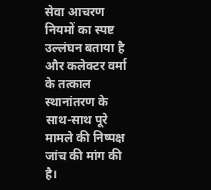सेवा आचरण नियमों का स्पष्ट उल्लंघन बताया है और कलेक्टर वर्मा के तत्काल स्थानांतरण के साथ-साथ पूरे मामले की निष्पक्ष जांच की मांग की है।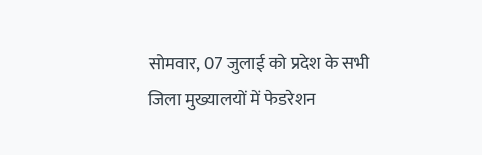सोमवार, 07 जुलाई को प्रदेश के सभी जिला मुख्यालयों में फेडरेशन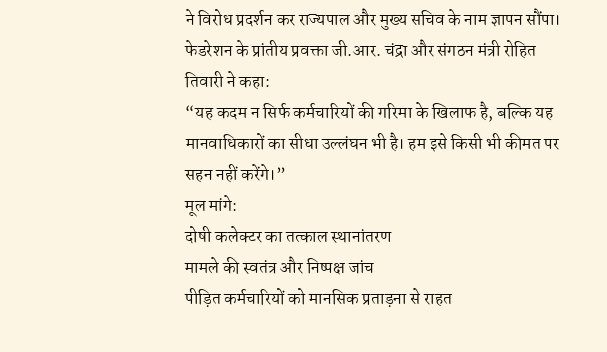ने विरोध प्रदर्शन कर राज्यपाल और मुख्य सचिव के नाम ज्ञापन सौंपा।
फेडरेशन के प्रांतीय प्रवक्ता जी.आर. चंद्रा और संगठन मंत्री रोहित तिवारी ने कहा:
“यह कदम न सिर्फ कर्मचारियों की गरिमा के खिलाफ है, बल्कि यह मानवाधिकारों का सीधा उल्लंघन भी है। हम इसे किसी भी कीमत पर सहन नहीं करेंगे।”
मूल मांगे:
दोषी कलेक्टर का तत्काल स्थानांतरण
मामले की स्वतंत्र और निष्पक्ष जांच
पीड़ित कर्मचारियों को मानसिक प्रताड़ना से राहत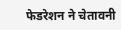फेडरेशन ने चेतावनी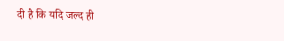दी है कि यदि जल्द ही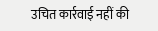उचित कार्रवाई नहीं की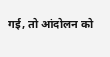गई, तो आंदोलन को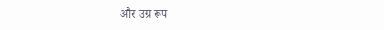और उग्र रूप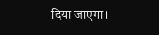दिया जाएगा।